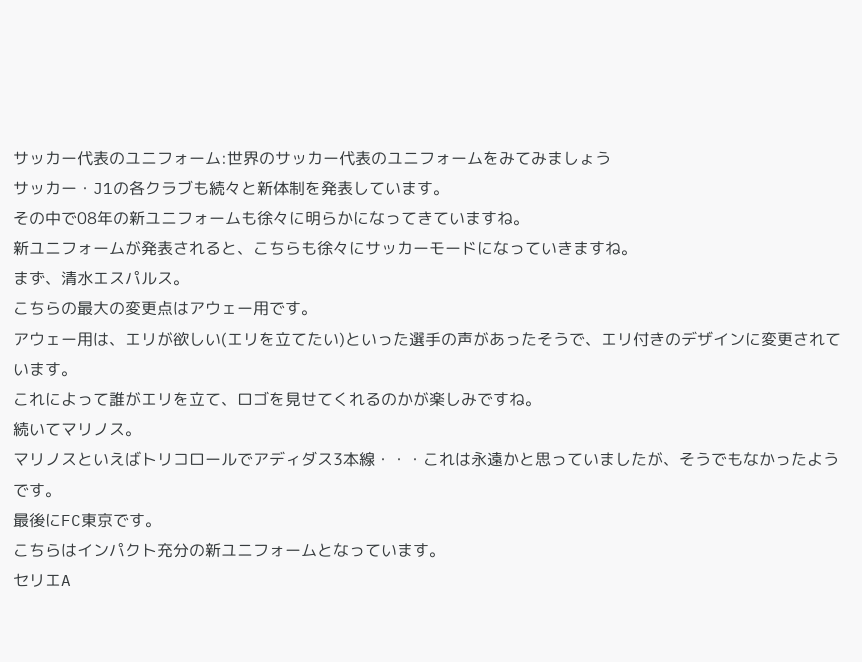サッカー代表のユニフォーム:世界のサッカー代表のユニフォームをみてみましょう
サッカー・J1の各クラブも続々と新体制を発表しています。
その中で08年の新ユニフォームも徐々に明らかになってきていますね。
新ユニフォームが発表されると、こちらも徐々にサッカーモードになっていきますね。
まず、清水エスパルス。
こちらの最大の変更点はアウェー用です。
アウェー用は、エリが欲しい(エリを立てたい)といった選手の声があったそうで、エリ付きのデザインに変更されています。
これによって誰がエリを立て、ロゴを見せてくれるのかが楽しみですね。
続いてマリノス。
マリノスといえばトリコロールでアディダス3本線・・・これは永遠かと思っていましたが、そうでもなかったようです。
最後にFC東京です。
こちらはインパクト充分の新ユニフォームとなっています。
セリエA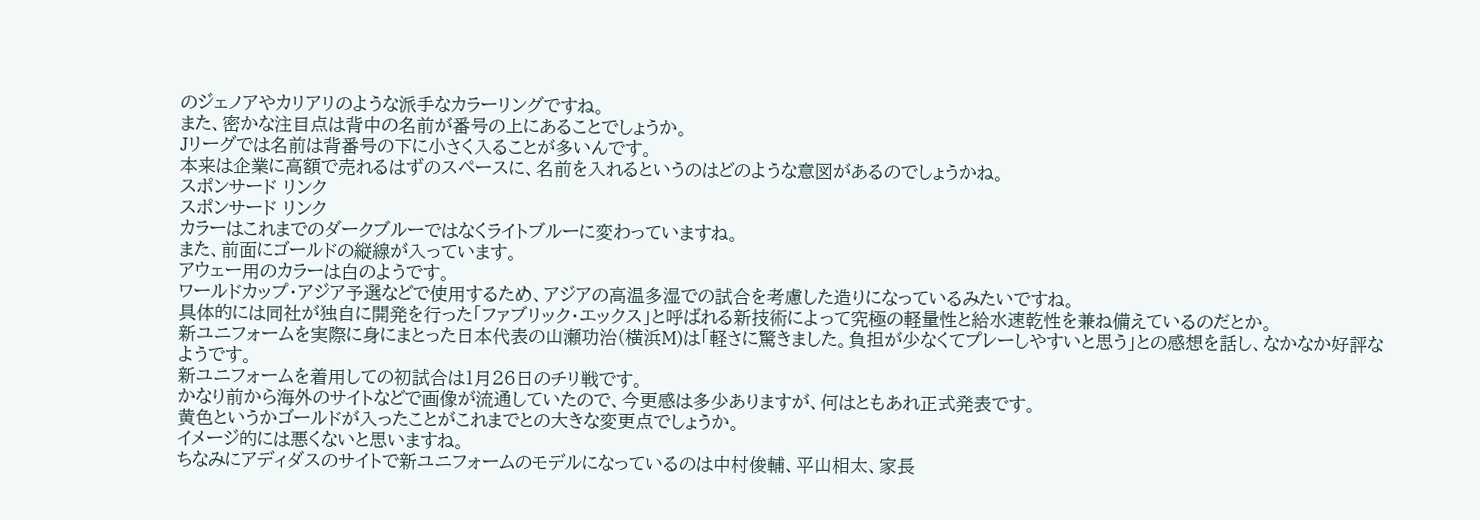のジェノアやカリアリのような派手なカラーリングですね。
また、密かな注目点は背中の名前が番号の上にあることでしょうか。
Jリーグでは名前は背番号の下に小さく入ることが多いんです。
本来は企業に高額で売れるはずのスペースに、名前を入れるというのはどのような意図があるのでしょうかね。
スポンサード リンク
スポンサード リンク
カラーはこれまでのダークブルーではなくライトブルーに変わっていますね。
また、前面にゴールドの縦線が入っています。
アウェー用のカラーは白のようです。
ワールドカップ・アジア予選などで使用するため、アジアの高温多湿での試合を考慮した造りになっているみたいですね。
具体的には同社が独自に開発を行った「ファブリック・エックス」と呼ばれる新技術によって究極の軽量性と給水速乾性を兼ね備えているのだとか。
新ユニフォームを実際に身にまとった日本代表の山瀬功治(横浜M)は「軽さに驚きました。負担が少なくてプレーしやすいと思う」との感想を話し、なかなか好評なようです。
新ユニフォームを着用しての初試合は1月26日のチリ戦です。
かなり前から海外のサイトなどで画像が流通していたので、今更感は多少ありますが、何はともあれ正式発表です。
黄色というかゴールドが入ったことがこれまでとの大きな変更点でしょうか。
イメージ的には悪くないと思いますね。
ちなみにアディダスのサイトで新ユニフォームのモデルになっているのは中村俊輔、平山相太、家長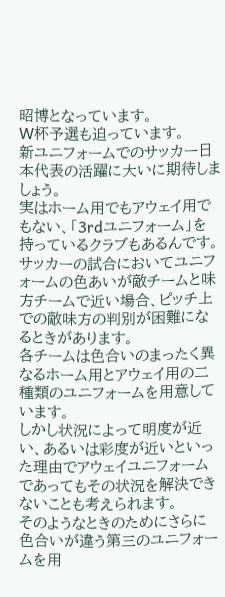昭博となっています。
W杯予選も迫っています。
新ユニフォームでのサッカー日本代表の活躍に大いに期待しましょう。
実はホーム用でもアウェイ用でもない、「3rdユニフォーム」を持っているクラブもあるんです。
サッカーの試合においてユニフォームの色あいが敵チームと味方チームで近い場合、ピッチ上での敵味方の判別が困難になるときがあります。
各チームは色合いのまったく異なるホーム用とアウェイ用の二種類のユニフォームを用意しています。
しかし状況によって明度が近い、あるいは彩度が近いといった理由でアウェイユニフォームであってもその状況を解決できないことも考えられます。
そのようなときのためにさらに色合いが違う第三のユニフォームを用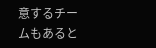意するチームもあると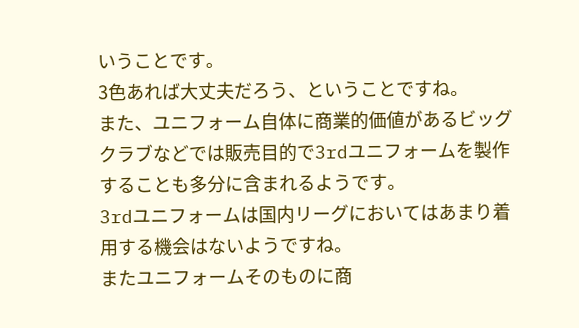いうことです。
3色あれば大丈夫だろう、ということですね。
また、ユニフォーム自体に商業的価値があるビッグクラブなどでは販売目的で3rdユニフォームを製作することも多分に含まれるようです。
3rdユニフォームは国内リーグにおいてはあまり着用する機会はないようですね。
またユニフォームそのものに商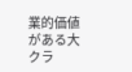業的価値がある大クラ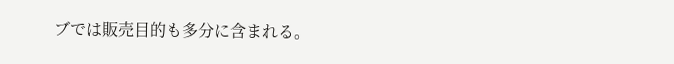ブでは販売目的も多分に含まれる。